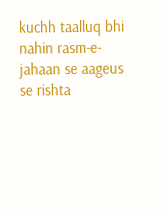kuchh taalluq bhi nahin rasm-e-jahaan se aageus se rishta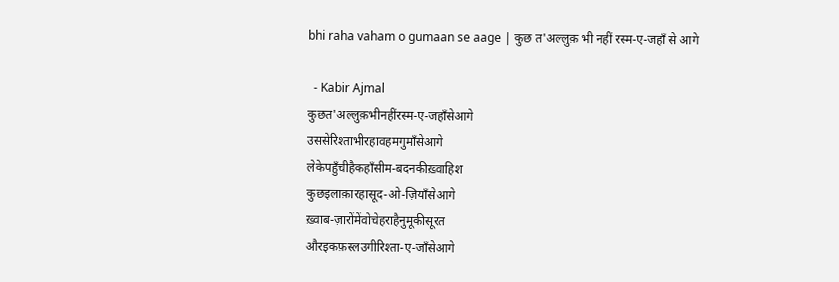bhi raha vaham o gumaan se aage | कुछ त'अल्लुक़ भी नहीं रस्म-ए-जहाँ से आगे

  - Kabir Ajmal
कुछत'अल्लुक़भीनहींरस्म-ए-जहाँसेआगे
उससेरिश्ताभीरहावहमगुमाँसेआगे
लेकेपहुँचीहैकहाँसीम-बदनकीख़्वाहिश
कुछइलाक़ारहासूद-ओ-ज़ियाँसेआगे
ख़्वाब-ज़ारोंमेंवोचेहराहैनुमूकीसूरत
औरइकफ़स्लउगीरिश्ता-ए-जाँसेआगे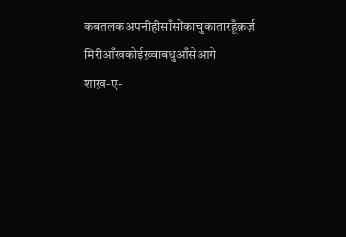कबतलकअपनीहीसाँसोंकाचुकातारहूँक़र्ज़
मिरीआँखकोईख़्वाबधुआँसेआगे
शाख़-ए-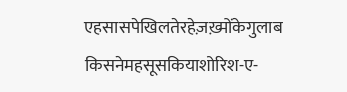एहसासपेखिलतेरहेज़ख़्मोंकेगुलाब
किसनेमहसूसकियाशोरिश-ए-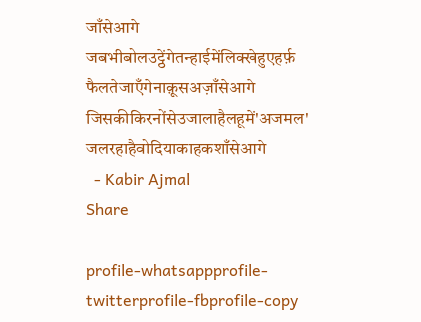जाँसेआगे
जबभीबोलउट्ठेंगेतन्हाईमेंलिक्खेहुएहर्फ़
फैलतेजाएँगेनाक़ूसअज़ाँसेआगे
जिसकीकिरनोंसेउजालाहैलहूमें'अजमल'
जलरहाहैवोदियाकाहकशाँसेआगे
  - Kabir Ajmal
Share

profile-whatsappprofile-twitterprofile-fbprofile-copy